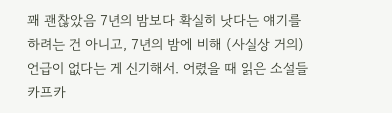꽤 괜찮았음 7년의 밤보다 확실히 낫다는 얘기를 하려는 건 아니고, 7년의 밤에 비해 (사실상 거의) 언급이 없다는 게 신기해서. 어렸을 때 읽은 소설들 카프카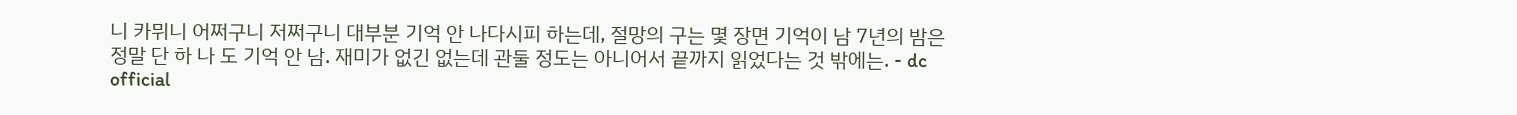니 카뮈니 어쩌구니 저쩌구니 대부분 기억 안 나다시피 하는데, 절망의 구는 몇 장면 기억이 남 7년의 밤은 정말 단 하 나 도 기억 안 남. 재미가 없긴 없는데 관둘 정도는 아니어서 끝까지 읽었다는 것 밖에는. - dc official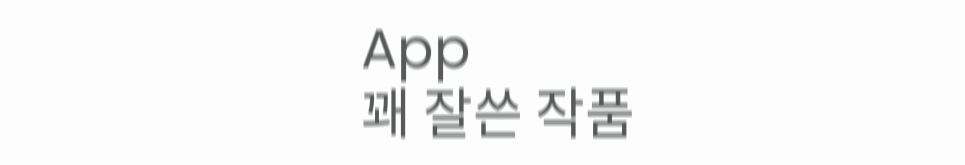App
꽤 잘쓴 작품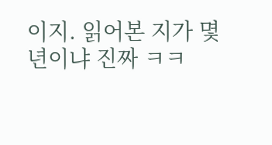이지. 읽어본 지가 몇년이냐 진짜 ㅋㅋ